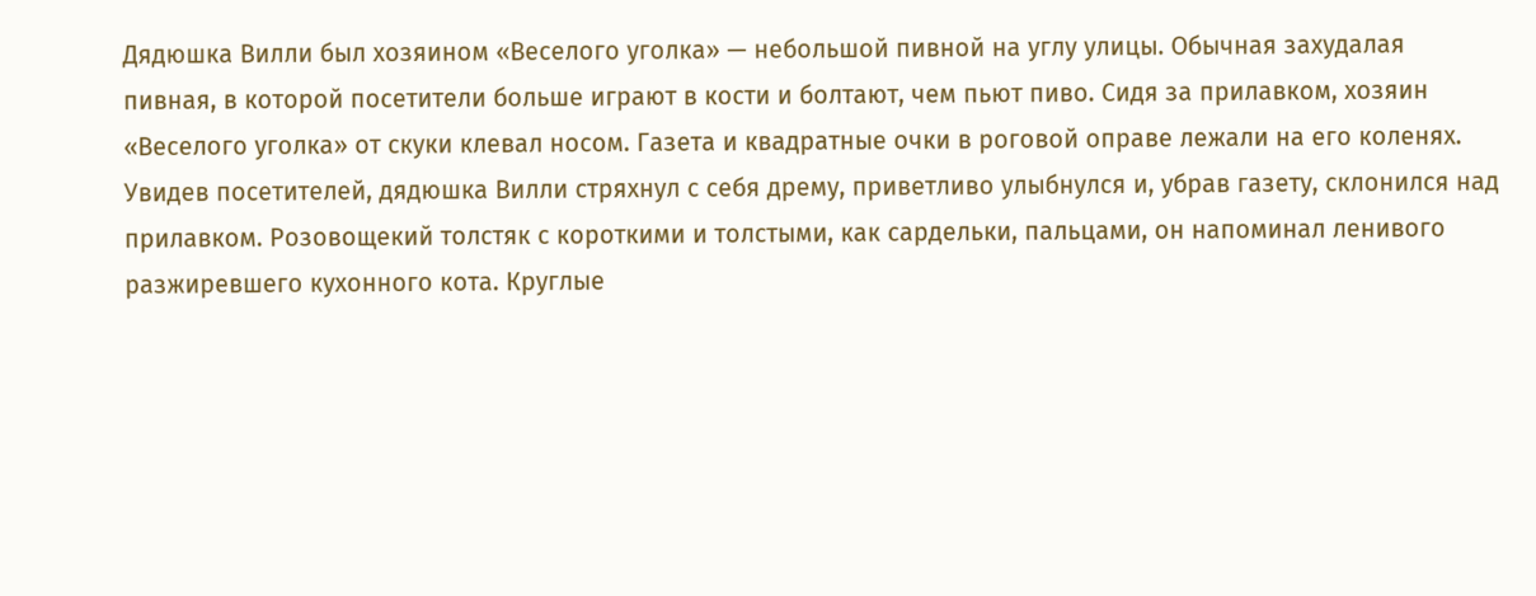Дядюшка Вилли был хозяином «Веселого уголка» — небольшой пивной на углу улицы. Обычная захудалая пивная, в которой посетители больше играют в кости и болтают, чем пьют пиво. Сидя за прилавком, хозяин «Веселого уголка» от скуки клевал носом. Газета и квадратные очки в роговой оправе лежали на его коленях.
Увидев посетителей, дядюшка Вилли стряхнул с себя дрему, приветливо улыбнулся и, убрав газету, склонился над прилавком. Розовощекий толстяк с короткими и толстыми, как сардельки, пальцами, он напоминал ленивого разжиревшего кухонного кота. Круглые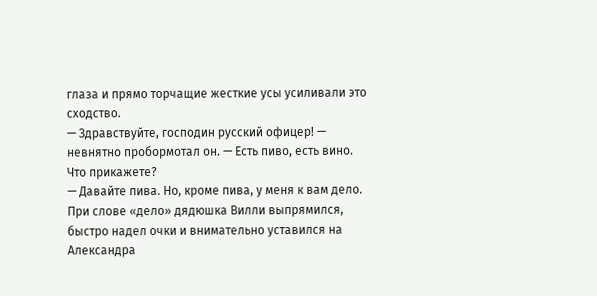глаза и прямо торчащие жесткие усы усиливали это сходство.
— Здравствуйте, господин русский офицер! — невнятно пробормотал он. — Есть пиво, есть вино. Что прикажете?
— Давайте пива. Но, кроме пива, у меня к вам дело.
При слове «дело» дядюшка Вилли выпрямился, быстро надел очки и внимательно уставился на Александра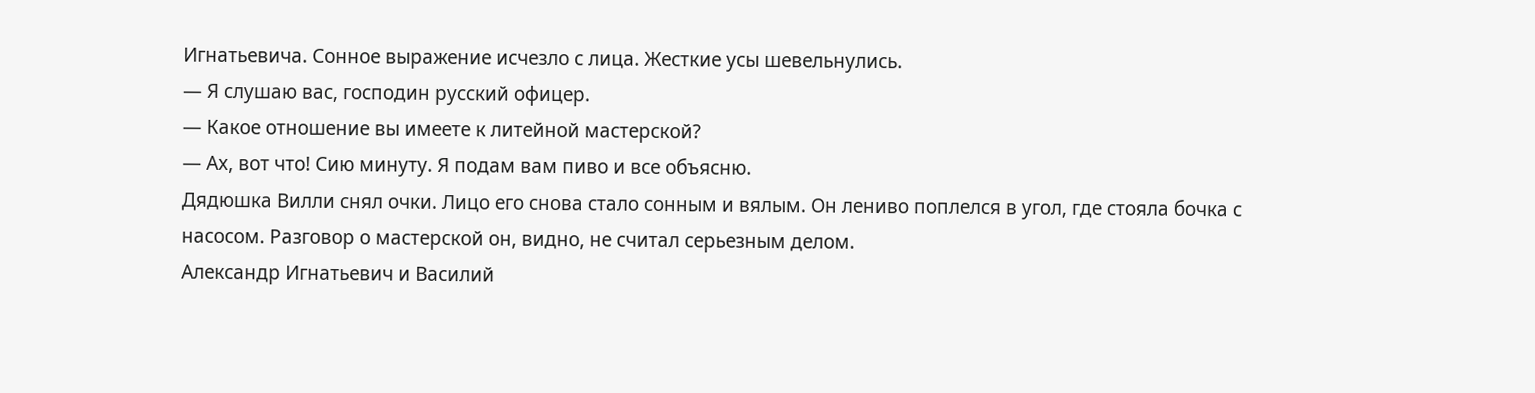Игнатьевича. Сонное выражение исчезло с лица. Жесткие усы шевельнулись.
— Я слушаю вас, господин русский офицер.
— Какое отношение вы имеете к литейной мастерской?
— Ах, вот что! Сию минуту. Я подам вам пиво и все объясню.
Дядюшка Вилли снял очки. Лицо его снова стало сонным и вялым. Он лениво поплелся в угол, где стояла бочка с насосом. Разговор о мастерской он, видно, не считал серьезным делом.
Александр Игнатьевич и Василий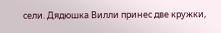сели. Дядюшка Вилли принес две кружки,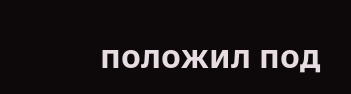положил под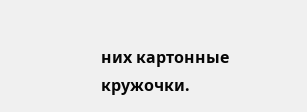них картонные кружочки.